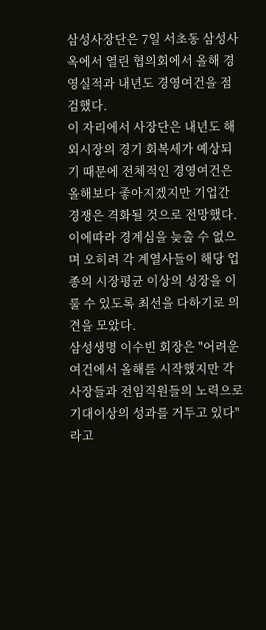삼성사장단은 7일 서초동 삼성사옥에서 열린 협의회에서 올해 경영실적과 내년도 경영여건을 점검했다.
이 자리에서 사장단은 내년도 해외시장의 경기 회복세가 예상되기 때문에 전체적인 경영여건은 올해보다 좋아지겠지만 기업간 경쟁은 격화될 것으로 전망했다.
이에따라 경계심을 늦출 수 없으며 오히려 각 계열사들이 해당 업종의 시장평균 이상의 성장을 이룰 수 있도록 최선을 다하기로 의견을 모았다.
삼성생명 이수빈 회장은 "어려운 여건에서 올해를 시작했지만 각 사장들과 전임직원들의 노력으로 기대이상의 성과를 거두고 있다"라고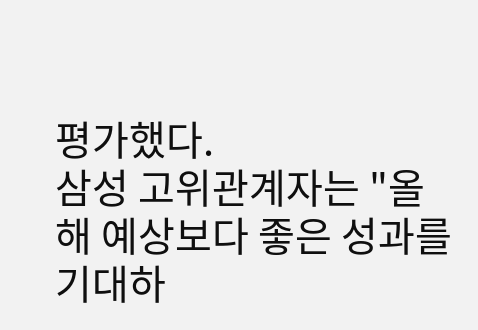평가했다.
삼성 고위관계자는 "올해 예상보다 좋은 성과를 기대하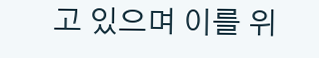고 있으며 이를 위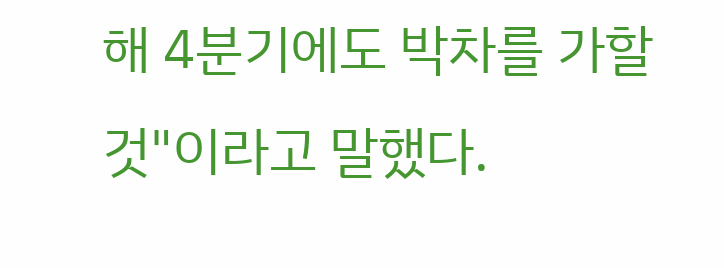해 4분기에도 박차를 가할 것"이라고 말했다.